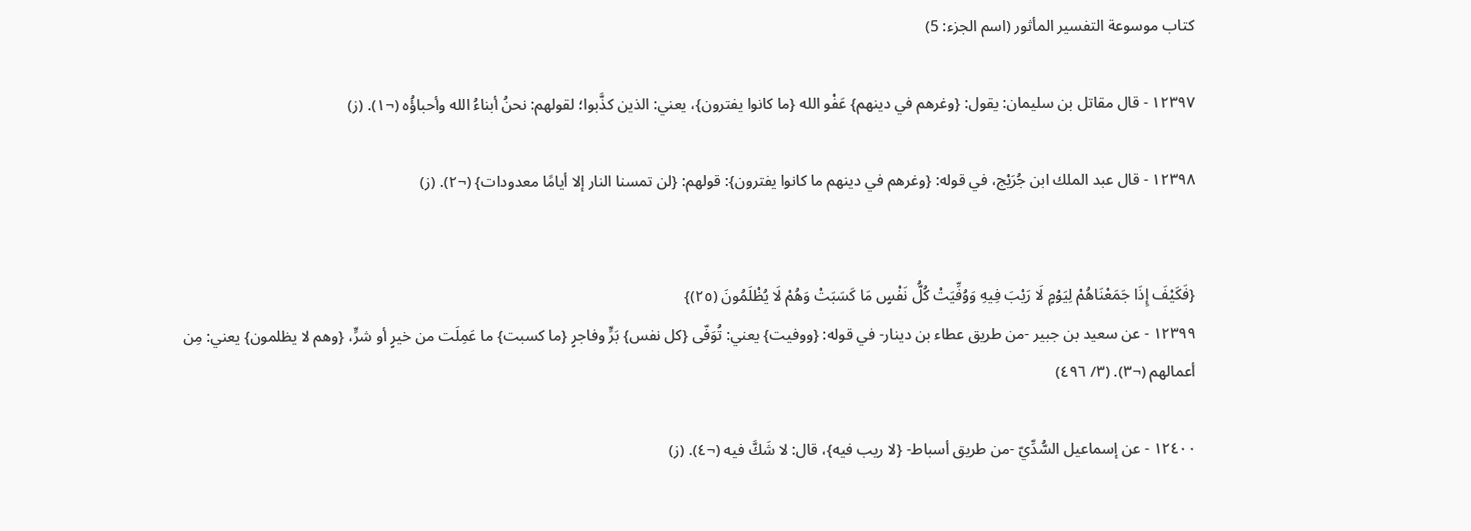كتاب موسوعة التفسير المأثور (اسم الجزء: 5)

١٢٣٩٧ - قال مقاتل بن سليمان: يقول: {وغرهم في دينهم} عَفْو الله {ما كانوا يفترون}، يعني: الذين كذَّبوا؛ لقولهم: نحنُ أبناءُ الله وأحباؤُه (¬١). (ز)

١٢٣٩٨ - قال عبد الملك ابن جُرَيْج، في قوله: {وغرهم في دينهم ما كانوا يفترون}: قولهم: {لن تمسنا النار إلا أيامًا معدودات} (¬٢). (ز)


{فَكَيْفَ إِذَا جَمَعْنَاهُمْ لِيَوْمٍ لَا رَيْبَ فِيهِ وَوُفِّيَتْ كُلُّ نَفْسٍ مَا كَسَبَتْ وَهُمْ لَا يُظْلَمُونَ (٢٥)}
١٢٣٩٩ - عن سعيد بن جبير -من طريق عطاء بن دينار- في قوله: {ووفيت} يعني: تُوَفّى {كل نفس} بَرٍّ وفاجرٍ {ما كسبت} ما عَمِلَت من خيرٍ أو شرٍّ، {وهم لا يظلمون} يعني: مِن أعمالهم (¬٣). (٣/ ٤٩٦)

١٢٤٠٠ - عن إسماعيل السُّدِّيّ -من طريق أسباط- {لا ريب فيه}، قال: لا شَكَّ فيه (¬٤). (ز)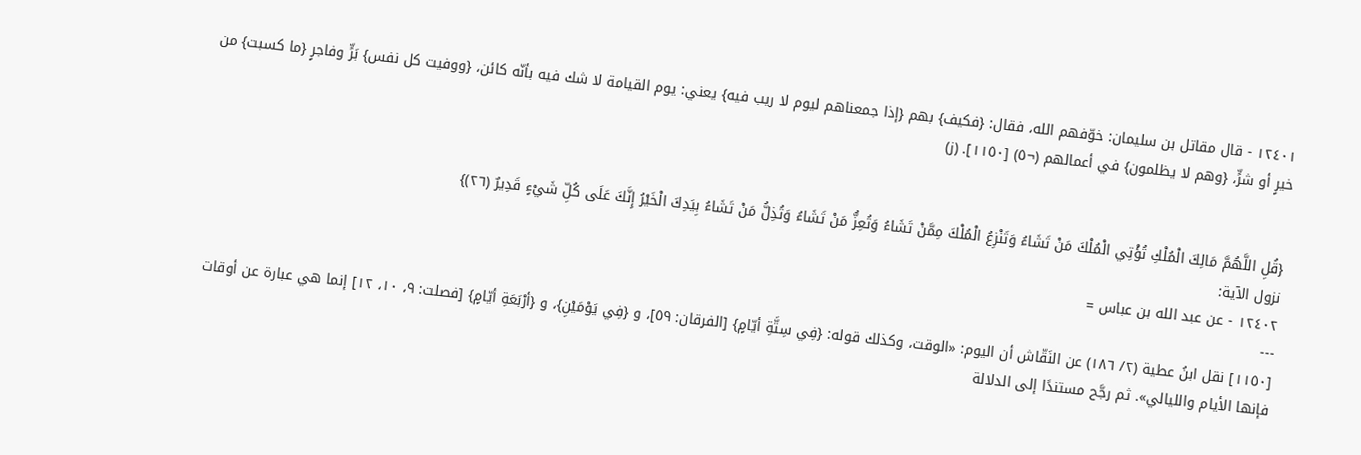١٢٤٠١ - قال مقاتل بن سليمان: خوّفهم الله، فقال: {فكيف} بهم {إذا جمعناهم ليوم لا ريب فيه} يعني: يوم القيامة لا شك فيه بأنّه كائن، {ووفيت كل نفس} بَرٍّ وفاجرٍ {ما كسبت} من خيرٍ أو شرٍّ، {وهم لا يظلمون} في أعمالهم (¬٥) [١١٥٠]. (ز)


{قُلِ اللَّهُمَّ مَالِكَ الْمُلْكِ تُؤْتِي الْمُلْكَ مَنْ تَشَاءُ وَتَنْزِعُ الْمُلْكَ مِمَّنْ تَشَاءُ وَتُعِزُّ مَنْ تَشَاءُ وَتُذِلُّ مَنْ تَشَاءُ بِيَدِكَ الْخَيْرُ إِنَّكَ عَلَى كُلِّ شَيْءٍ قَدِيرٌ (٢٦)}
نزول الآية:
١٢٤٠٢ - عن عبد الله بن عباس =
---
[١١٥٠] نقل ابنُ عطية (٢/ ١٨٦) عن النَقّاش أن اليوم: «الوقت، وكذلك قوله: {فِي سِتَّةِ أيّامٍ} [الفرقان: ٥٩]، و {فِي يَوْمَيْنِ}، و {أرْبَعَةِ أيّامٍ} [فصلت: ٩، ١٠، ١٢] إنما هي عبارة عن أوقات فإنها الأيام والليالي». ثم رجَّح مستندًا إلى الدلالة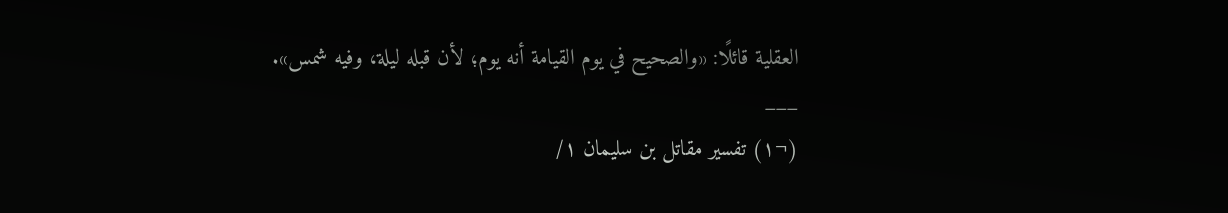العقلية قائلًا: «والصحيح في يوم القيامة أنه يوم؛ لأن قبله ليلة، وفيه شمس».
___
(¬١) تفسير مقاتل بن سليمان ١/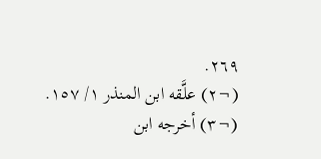٢٦٩.
(¬٢) علَّقه ابن المنذر ١/ ١٥٧.
(¬٣) أخرجه ابن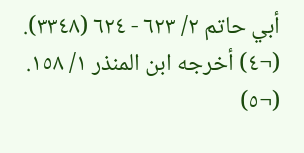أبي حاتم ٢/ ٦٢٣ - ٦٢٤ (٣٣٤٨).
(¬٤) أخرجه ابن المنذر ١/ ١٥٨.
(¬٥)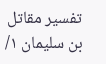تفسير مقاتل بن سليمان ١/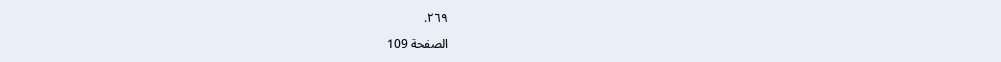٢٦٩.

الصفحة 109